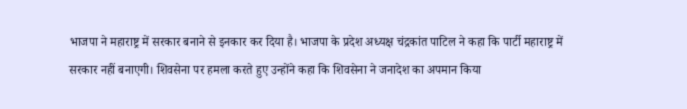भाजपा ने महाराष्ट्र में सरकार बनाने से इनकार कर दिया है। भाजपा के प्रदेश अध्यक्ष चंद्रकांत पाटिल ने कहा कि पार्टी महाराष्ट्र में सरकार नहीं बनाएगी। शिवसेना पर हमला करते हुए उन्होंने कहा कि शिवसेना ने जनादेश का अपमान किया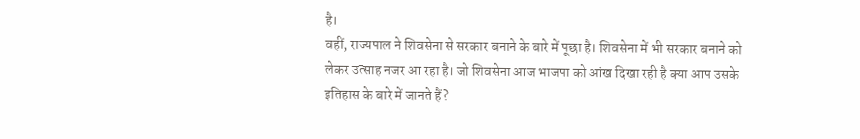है।
वहीं, राज्यपाल ने शिवसेना से सरकार बनाने के बारे में पूछा है। शिवसेना में भी सरकार बनाने को लेकर उत्साह नजर आ रहा है। जो शिवसेना आज भाजपा को आंख दिखा रही है क्या आप उसके इतिहास के बारे में जानते हैं?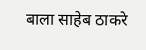बाला साहेब ठाकरे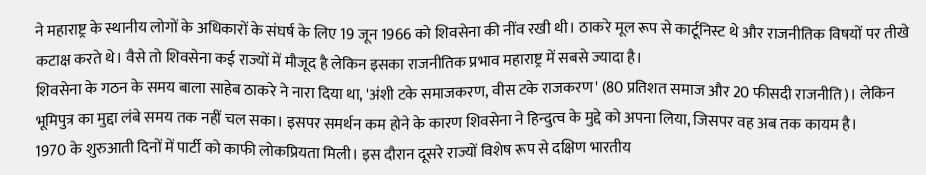ने महाराष्ट्र के स्थानीय लोगों के अधिकारों के संघर्ष के लिए 19 जून 1966 को शिवसेना की नींव रखी थी। ठाकरे मूल रूप से कार्टूनिस्ट थे और राजनीतिक विषयों पर तीखे कटाक्ष करते थे। वैसे तो शिवसेना कई राज्यों में मौजूद है लेकिन इसका राजनीतिक प्रभाव महाराष्ट्र में सबसे ज्यादा है।
शिवसेना के गठन के समय बाला साहेब ठाकरे ने नारा दिया था, 'अंशी टके समाजकरण, वीस टके राजकरण' (80 प्रतिशत समाज और 20 फीसदी राजनीति)। लेकिन भूमिपुत्र का मुद्दा लंबे समय तक नहीं चल सका। इसपर समर्थन कम होने के कारण शिवसेना ने हिन्दुत्व के मुद्दे को अपना लिया, जिसपर वह अब तक कायम है।
1970 के शुरुआती दिनों में पार्टी को काफी लोकप्रियता मिली। इस दौरान दूसरे राज्यों विशेष रूप से दक्षिण भारतीय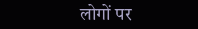लोगों पर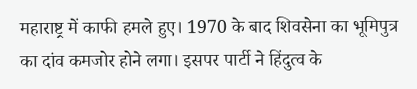महाराष्ट्र में काफी हमले हुए। 1970 के बाद शिवसेना का भूमिपुत्र का दांव कमजोर होने लगा। इसपर पार्टी ने हिंदुत्व के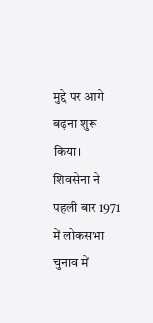मुद्दे पर आगे बढ़ना शुरू किया।
शिवसेना ने पहली बार 1971 में लोकसभा चुनाव में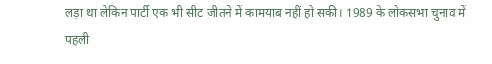लड़ा था लेकिन पार्टी एक भी सीट जीतने में कामयाब नहीं हो सकी। 1989 के लोकसभा चुनाव में पहली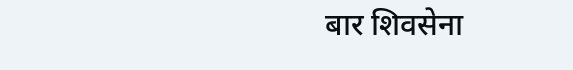बार शिवसेना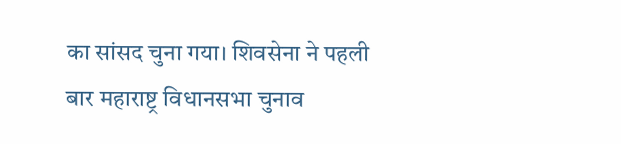का सांसद चुना गया। शिवसेना ने पहली बार महाराष्ट्र विधानसभा चुनाव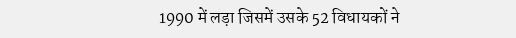1990 में लड़ा जिसमें उसके 52 विधायकों ने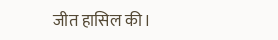जीत हासिल की।